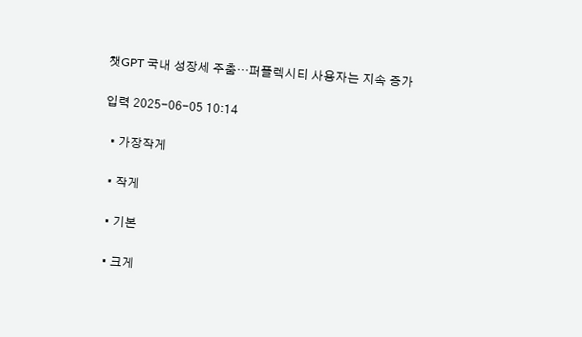챗GPT 국내 성장세 주춤…퍼플렉시티 사용자는 지속 증가

입력 2025-06-05 10:14

  • 가장작게

  • 작게

  • 기본

  • 크게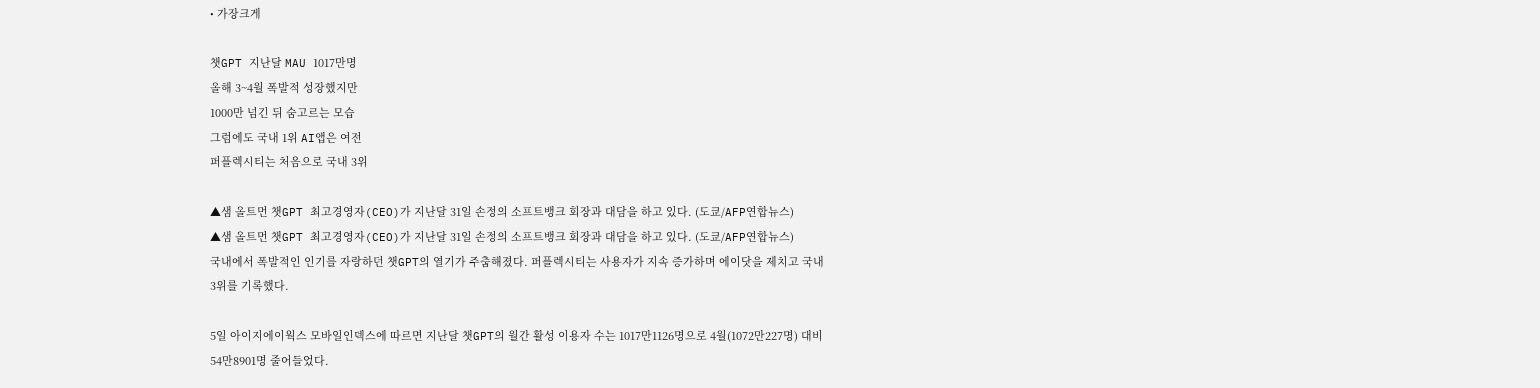• 가장크게

챗GPT 지난달 MAU 1017만명
올해 3~4월 폭발적 성장했지만
1000만 넘긴 뒤 숨고르는 모습
그럼에도 국내 1위 AI앱은 여전
퍼플렉시티는 처음으로 국내 3위

▲샘 올트먼 챗GPT 최고경영자(CEO)가 지난달 31일 손정의 소프트뱅크 회장과 대담을 하고 있다. (도쿄/AFP연합뉴스)
▲샘 올트먼 챗GPT 최고경영자(CEO)가 지난달 31일 손정의 소프트뱅크 회장과 대담을 하고 있다. (도쿄/AFP연합뉴스)
국내에서 폭발적인 인기를 자랑하던 챗GPT의 열기가 주춤해졌다. 퍼플렉시티는 사용자가 지속 증가하며 에이닷을 제치고 국내 3위를 기록했다.

5일 아이지에이웍스 모바일인덱스에 따르면 지난달 챗GPT의 월간 활성 이용자 수는 1017만1126명으로 4월(1072만227명) 대비 54만8901명 줄어들었다.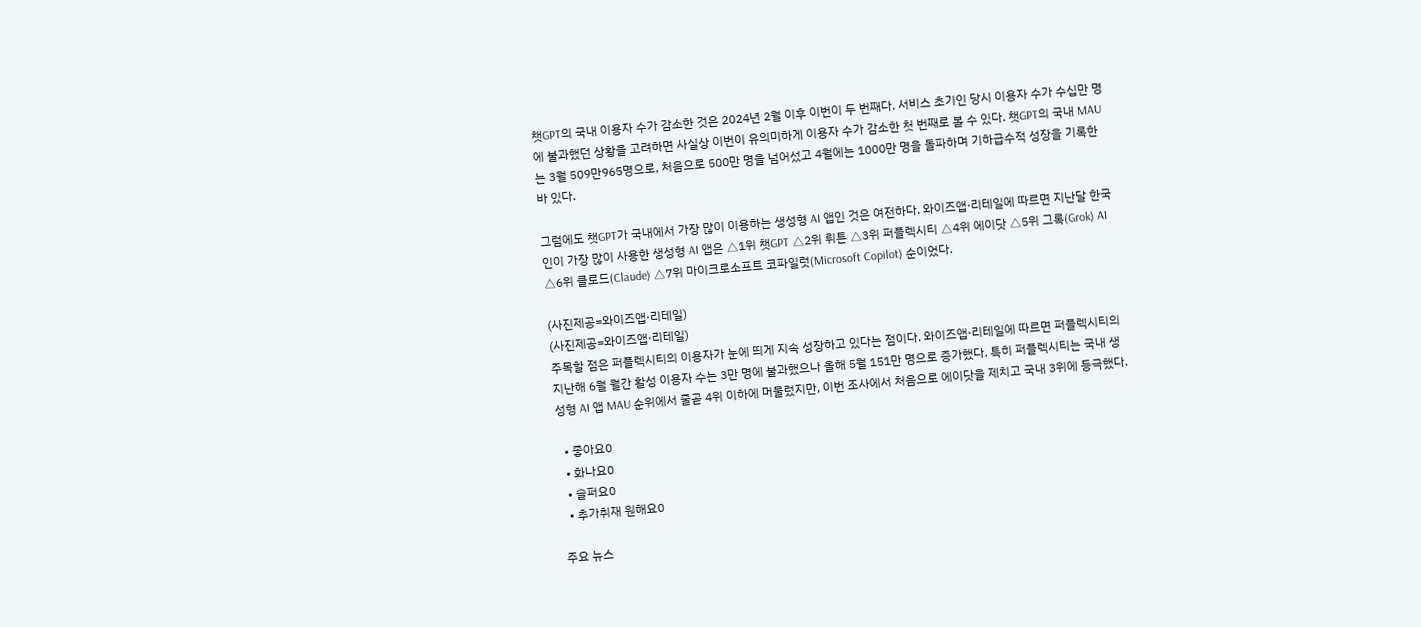챗GPT의 국내 이용자 수가 감소한 것은 2024년 2월 이후 이번이 두 번째다. 서비스 초기인 당시 이용자 수가 수십만 명에 불과했던 상황을 고려하면 사실상 이번이 유의미하게 이용자 수가 감소한 첫 번째로 볼 수 있다. 챗GPT의 국내 MAU는 3월 509만965명으로, 처음으로 500만 명을 넘어섰고 4월에는 1000만 명을 돌파하며 기하급수적 성장을 기록한 바 있다.

그럼에도 챗GPT가 국내에서 가장 많이 이용하는 생성형 AI 앱인 것은 여전하다. 와이즈앱·리테일에 따르면 지난달 한국인이 가장 많이 사용한 생성형 AI 앱은 △1위 챗GPT △2위 뤼튼 △3위 퍼플렉시티 △4위 에이닷 △5위 그록(Grok) AI △6위 클로드(Claude) △7위 마이크로소프트 코파일럿(Microsoft Copilot) 순이었다.

(사진제공=와이즈앱·리테일)
(사진제공=와이즈앱·리테일)
주목할 점은 퍼플렉시티의 이용자가 눈에 띄게 지속 성장하고 있다는 점이다. 와이즈앱·리테일에 따르면 퍼플렉시티의 지난해 6월 월간 활성 이용자 수는 3만 명에 불과했으나 올해 5월 151만 명으로 증가했다. 특히 퍼플렉시티는 국내 생성형 AI 앱 MAU 순위에서 줄곧 4위 이하에 머물렀지만, 이번 조사에서 처음으로 에이닷을 제치고 국내 3위에 등극했다.

  • 좋아요0
  • 화나요0
  • 슬퍼요0
  • 추가취재 원해요0

주요 뉴스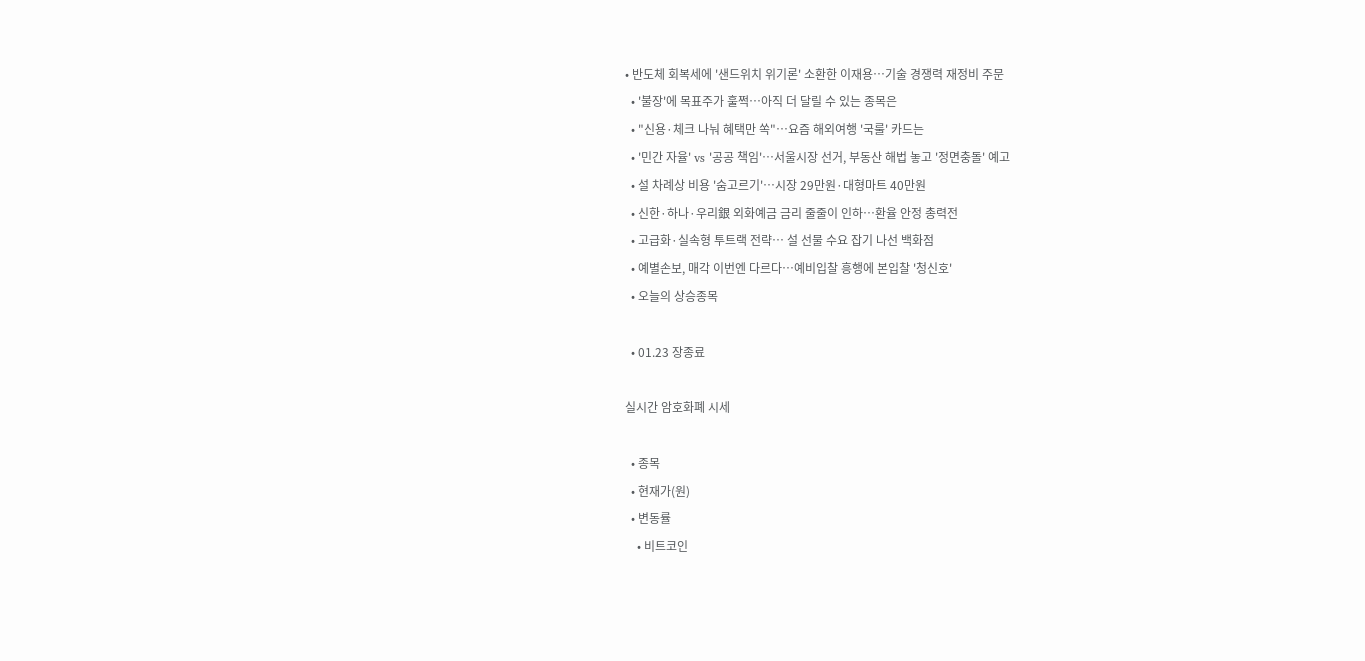• 반도체 회복세에 '샌드위치 위기론' 소환한 이재용⋯기술 경쟁력 재정비 주문
  • '불장'에 목표주가 훌쩍…아직 더 달릴 수 있는 종목은
  • "신용·체크 나눠 혜택만 쏙"…요즘 해외여행 '국룰' 카드는
  • '민간 자율' vs '공공 책임'…서울시장 선거, 부동산 해법 놓고 '정면충돌' 예고
  • 설 차례상 비용 '숨고르기'…시장 29만원·대형마트 40만원
  • 신한·하나·우리銀 외화예금 금리 줄줄이 인하…환율 안정 총력전
  • 고급화·실속형 투트랙 전략… 설 선물 수요 잡기 나선 백화점
  • 예별손보, 매각 이번엔 다르다…예비입찰 흥행에 본입찰 '청신호'
  • 오늘의 상승종목

  • 01.23 장종료

실시간 암호화폐 시세

  • 종목
  • 현재가(원)
  • 변동률
    • 비트코인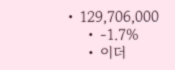• 129,706,000
    • -1.7%
    • 이더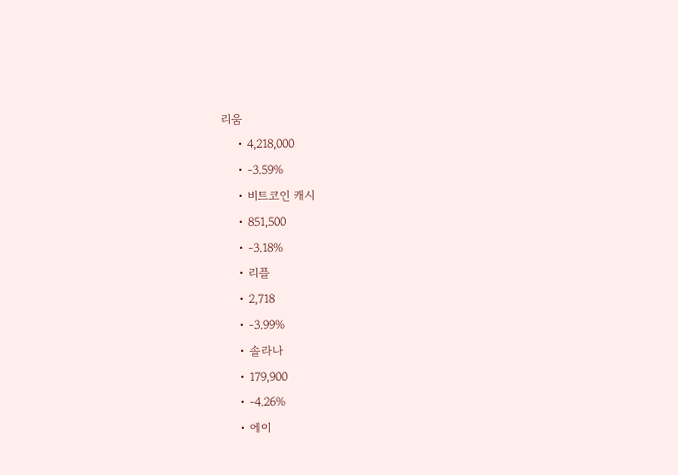리움
    • 4,218,000
    • -3.59%
    • 비트코인 캐시
    • 851,500
    • -3.18%
    • 리플
    • 2,718
    • -3.99%
    • 솔라나
    • 179,900
    • -4.26%
    • 에이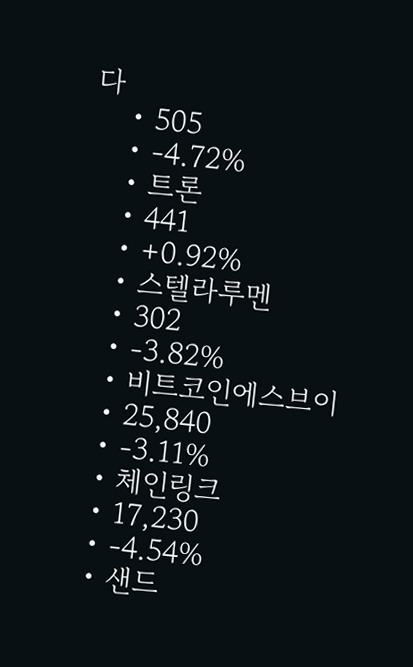다
    • 505
    • -4.72%
    • 트론
    • 441
    • +0.92%
    • 스텔라루멘
    • 302
    • -3.82%
    • 비트코인에스브이
    • 25,840
    • -3.11%
    • 체인링크
    • 17,230
    • -4.54%
    • 샌드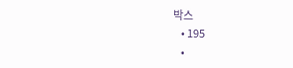박스
    • 195
    •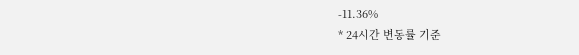-11.36%
* 24시간 변동률 기준